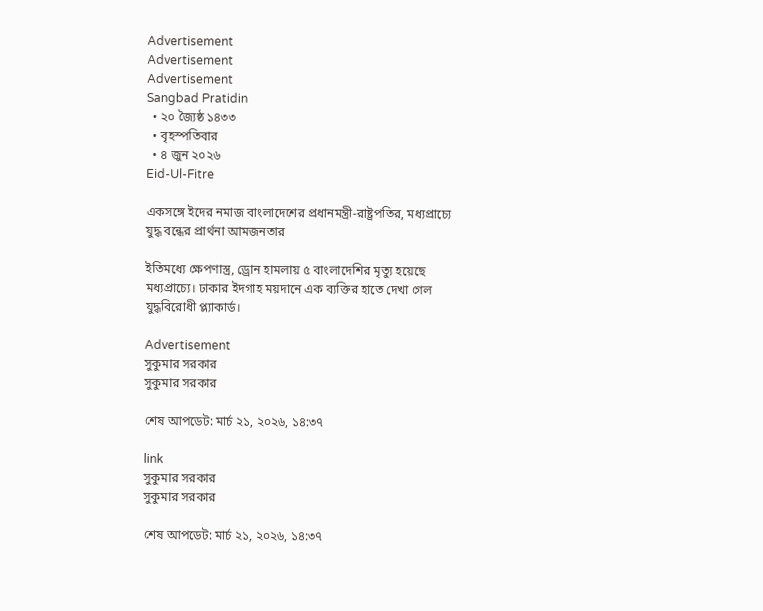Advertisement
Advertisement
Advertisement
Sangbad Pratidin
  • ২০ জ্যৈষ্ঠ ১৪৩৩
  • বৃহস্পতিবার
  • ৪ জুন ২০২৬
Eid-Ul-Fitre

একসঙ্গে ইদের নমাজ বাংলাদেশের প্রধানমন্ত্রী-রাষ্ট্রপতির, মধ্যপ্রাচ্যে যুদ্ধ বন্ধের প্রার্থনা আমজনতার

ইতিমধ্যে ক্ষেপণাস্ত্র, ড্রোন হামলায় ৫ বাংলাদেশির মৃত্যু হয়েছে মধ্যপ্রাচ্যে। ঢাকার ইদগাহ ময়দানে এক ব্যক্তির হাতে দেখা গেল যুদ্ধবিরোধী প্ল্যাকার্ড।

Advertisement
সুকুমার সরকার
সুকুমার সরকার

শেষ আপডেট: মার্চ ২১, ২০২৬, ১৪:৩৭

link
সুকুমার সরকার
সুকুমার সরকার

শেষ আপডেট: মার্চ ২১, ২০২৬, ১৪:৩৭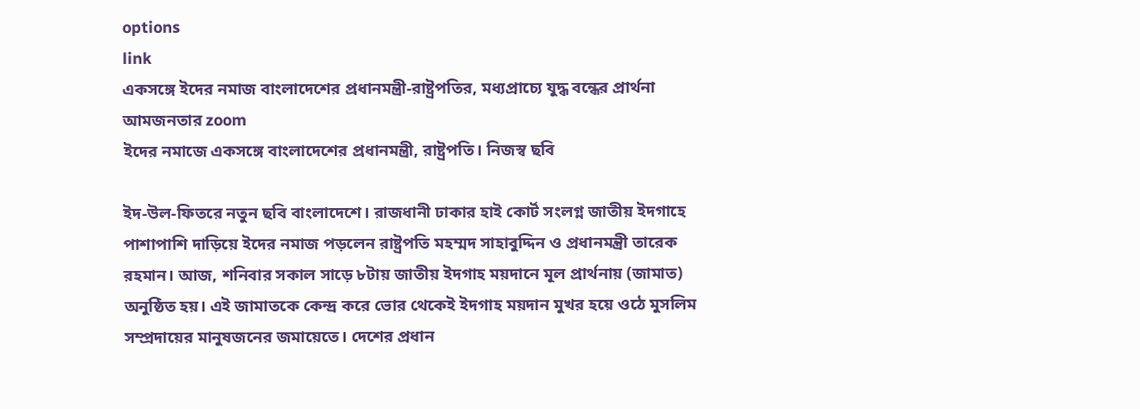options
link
একসঙ্গে ইদের নমাজ বাংলাদেশের প্রধানমন্ত্রী-রাষ্ট্রপতির, মধ্যপ্রাচ্যে যুদ্ধ বন্ধের প্রার্থনা আমজনতার zoom
ইদের নমাজে একসঙ্গে বাংলাদেশের প্রধানমন্ত্রী, রাষ্ট্রপতি। নিজস্ব ছবি

ইদ-উল-ফিতরে নতুন ছবি বাংলাদেশে। রাজধানী ঢাকার হাই কোর্ট সংলগ্ন জাতীয় ইদগাহে পাশাপাশি দাড়িয়ে ইদের নমাজ পড়লেন রাষ্ট্রপতি মহম্মদ সাহাবুদ্দিন ও প্রধানমন্ত্রী তারেক রহমান। আজ, শনিবার সকাল সাড়ে ৮টায় জাতীয় ইদগাহ ময়দানে মূল প্রার্থনায় (জামাত) অনুষ্ঠিত হয়। এই জামাতকে কেন্দ্র করে ভোর থেকেই ইদগাহ ময়দান মুখর হয়ে ওঠে মুসলিম সম্প্রদায়ের মানুষজনের জমায়েতে। দেশের প্রধান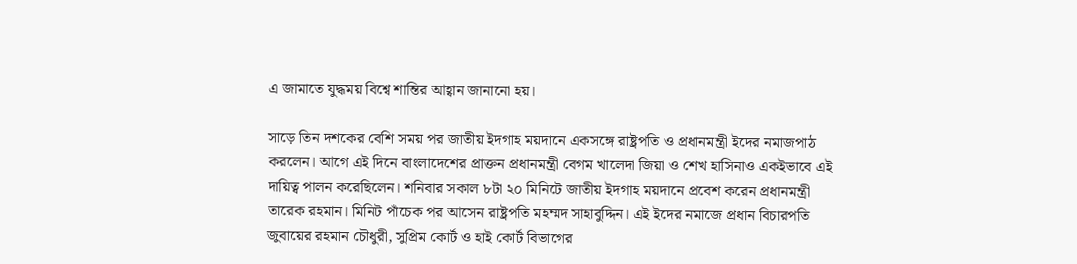এ জামাতে যুদ্ধময় বিশ্বে শান্তির আহ্বান জানানো হয়।

সাড়ে তিন দশকের বেশি সময় পর জাতীয় ইদগাহ ময়দানে একসঙ্গে রাষ্ট্রপতি ও প্রধানমন্ত্রী ইদের নমাজপাঠ করলেন। আগে এই দিনে বাংলাদেশের প্রাক্তন প্রধানমন্ত্রী বেগম খালেদা জিয়া ও শেখ হাসিনাও একইভাবে এই দায়িত্ব পালন করেছিলেন। শনিবার সকাল ৮টা ২০ মিনিটে জাতীয় ইদগাহ ময়দানে প্রবেশ করেন প্রধানমন্ত্রী তারেক রহমান। মিনিট পাঁচেক পর আসেন রাষ্ট্রপতি মহম্মদ সাহাবুদ্দিন। এই ইদের নমাজে প্রধান বিচারপতি জুবায়ের রহমান চৌধুরী, সুপ্রিম কোর্ট ও হাই কোর্ট বিভাগের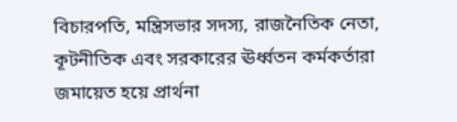বিচারপতি, মন্ত্রিসভার সদস্য, রাজনৈতিক নেতা, কূটনীতিক এবং সরকারের ঊর্ধ্বতন কর্মকর্তারা জমায়েত হয়ে প্রার্থনা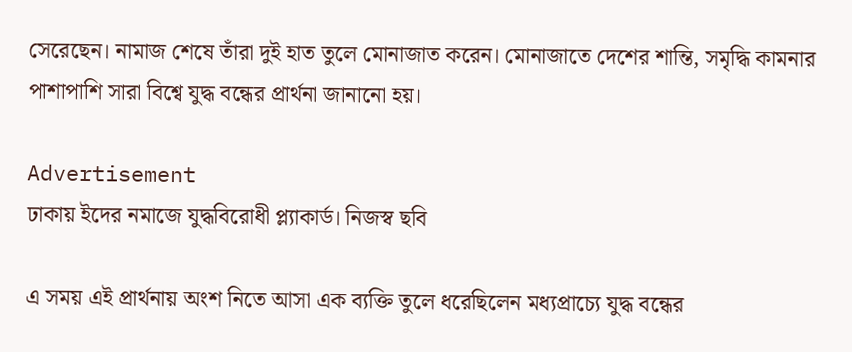সেরেছেন। নামাজ শেষে তাঁরা দুই হাত তুলে মোনাজাত করেন। মোনাজাতে দেশের শান্তি, সমৃদ্ধি কামনার পাশাপাশি সারা বিশ্বে যুদ্ধ বন্ধের প্রার্থনা জানানো হয়।

Advertisement
ঢাকায় ইদের নমাজে যুদ্ধবিরোধী প্ল্যাকার্ড। নিজস্ব ছবি

এ সময় এই প্রার্থনায় অংশ নিতে আসা এক ব্যক্তি তুলে ধরেছিলেন মধ্যপ্রাচ্যে যুদ্ধ বন্ধের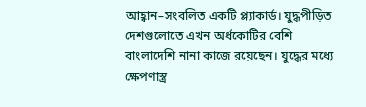আহ্বান–সংবলিত একটি প্ল্যাকার্ড। যুদ্ধপীড়িত দেশগুলোতে এখন অর্ধকোটির বেশি বাংলাদেশি নানা কাজে রয়েছেন। যুদ্ধের মধ্যে ক্ষেপণাস্ত্র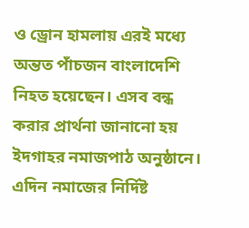ও ড্রোন হামলায় এরই মধ্যে অন্তত পাঁচজন বাংলাদেশি নিহত হয়েছেন। এসব বন্ধ করার প্রার্থনা জানানো হয় ইদগাহর নমাজপাঠ অনুষ্ঠানে। এদিন নমাজের নির্দিষ্ট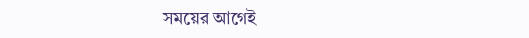সময়ের আগেই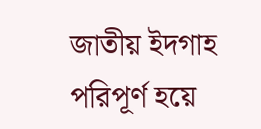জাতীয় ইদগাহ পরিপূর্ণ হয়ে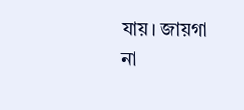যায়। জায়গা না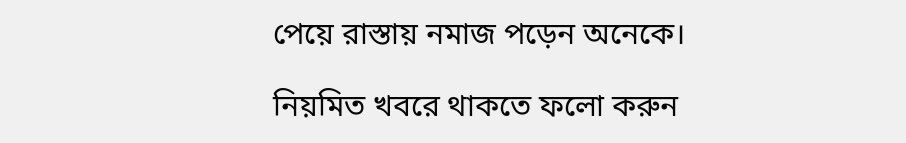পেয়ে রাস্তায় নমাজ পড়েন অনেকে।

নিয়মিত খবরে থাকতে ফলো করুন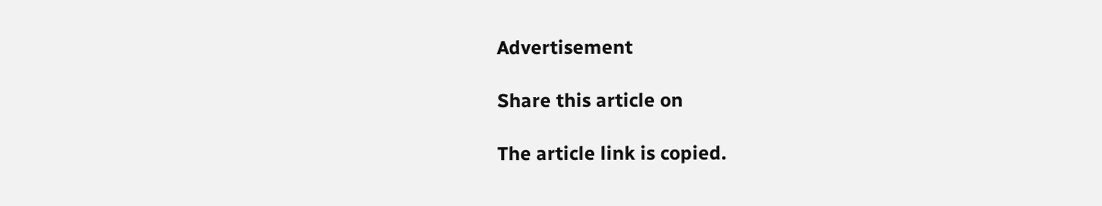Advertisement

Share this article on

The article link is copied.